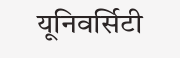यूनिवर्सिटी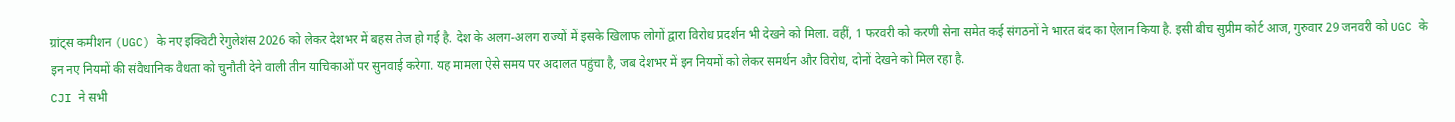ग्रांट्स कमीशन (UGC) के नए इक्विटी रेगुलेशंस 2026 को लेकर देशभर में बहस तेज हो गई है. देश के अलग-अलग राज्यों में इसके खिलाफ लोगों द्वारा विरोध प्रदर्शन भी देखने को मिला. वहीं, 1 फरवरी को करणी सेना समेत कई संगठनों ने भारत बंद का ऐलान किया है. इसी बीच सुप्रीम कोर्ट आज, गुरुवार 29 जनवरी को UGC के इन नए नियमों की संवैधानिक वैधता को चुनौती देने वाली तीन याचिकाओं पर सुनवाई करेगा. यह मामला ऐसे समय पर अदालत पहुंचा है, जब देशभर में इन नियमों को लेकर समर्थन और विरोध, दोनों देखने को मिल रहा है.
CJI ने सभी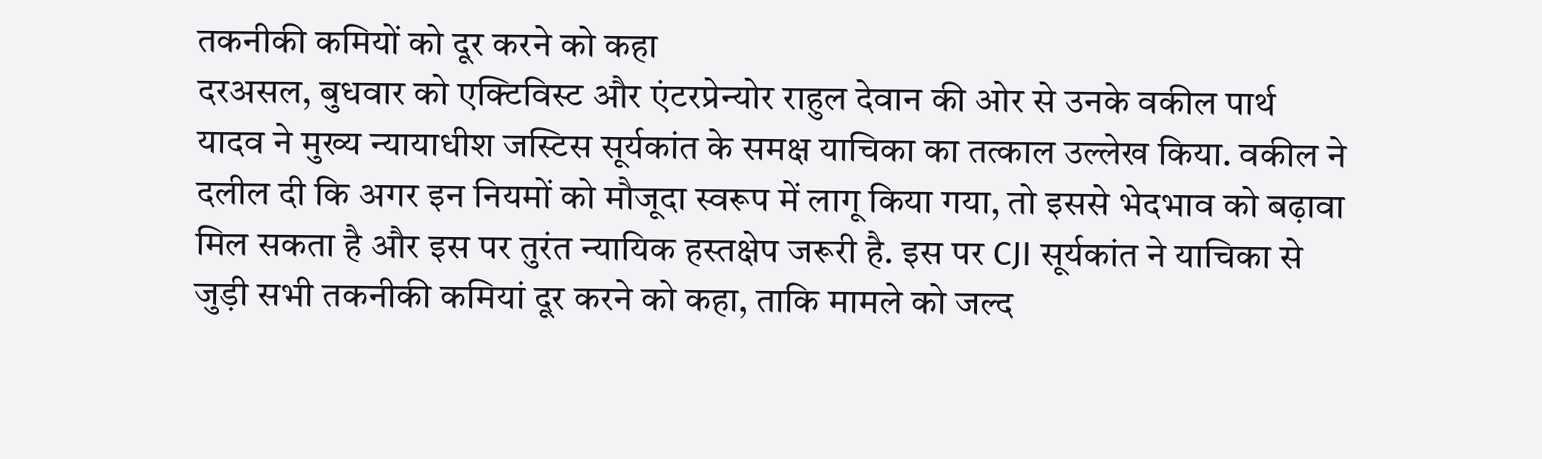तकनीकी कमियों को दूर करने को कहा
दरअसल, बुधवार को एक्टिविस्ट और एंटरप्रेन्योर राहुल देवान की ओर से उनके वकील पार्थ यादव ने मुख्य न्यायाधीश जस्टिस सूर्यकांत के समक्ष याचिका का तत्काल उल्लेख किया. वकील ने दलील दी कि अगर इन नियमों को मौजूदा स्वरूप में लागू किया गया, तो इससे भेदभाव को बढ़ावा मिल सकता है और इस पर तुरंत न्यायिक हस्तक्षेप जरूरी है. इस पर CJI सूर्यकांत ने याचिका से जुड़ी सभी तकनीकी कमियां दूर करने को कहा, ताकि मामले को जल्द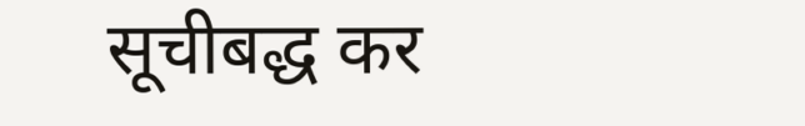सूचीबद्ध कर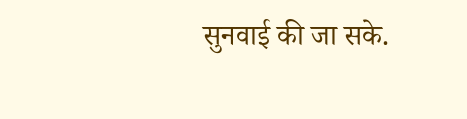सुनवाई की जा सके.